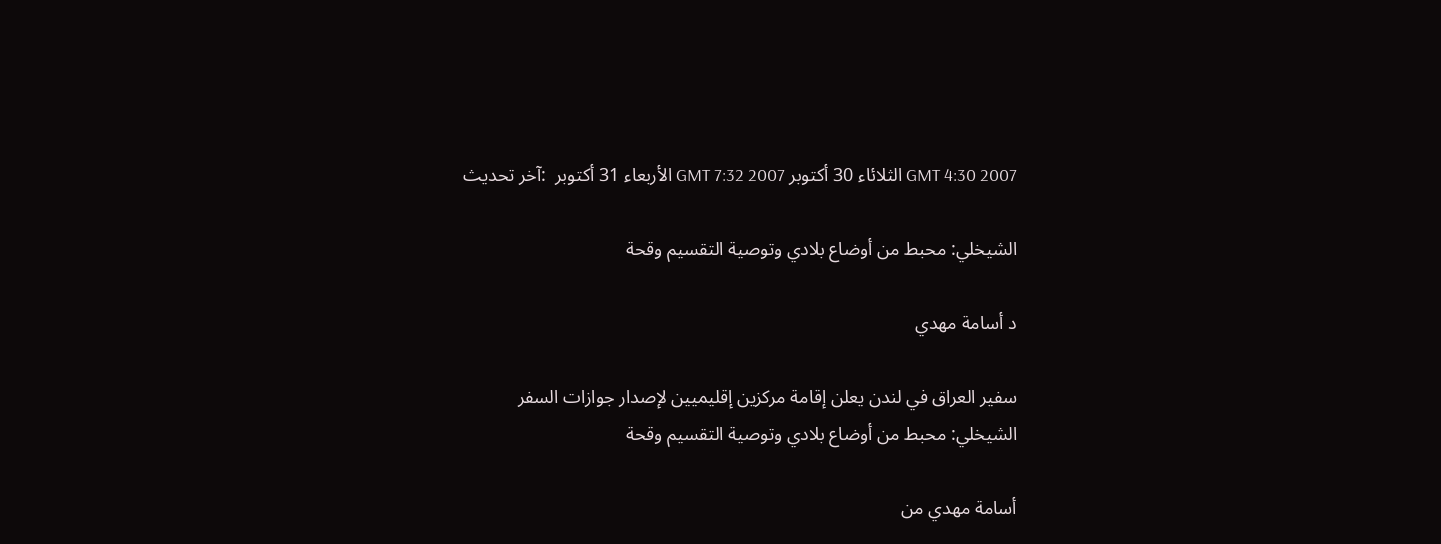GMT 4:30 2007 الثلائاء 30 أكتوبر GMT 7:32 2007 الأربعاء 31 أكتوبر  :آخر تحديث

الشيخلي: محبط من أوضاع بلادي وتوصية التقسيم وقحة

د أسامة مهدي

سفير العراق في لندن يعلن إقامة مركزين إقليميين لإصدار جوازات السفر
الشيخلي: محبط من أوضاع بلادي وتوصية التقسيم وقحة

أسامة مهدي من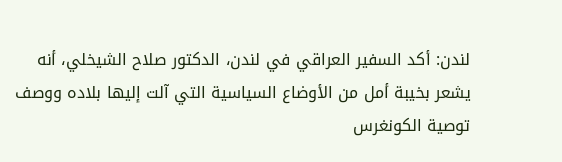لندن: أكد السفير العراقي في لندن، الدكتور صلاح الشيخلي، أنه يشعر بخيبة أمل من الأوضاع السياسية التي آلت إليها بلاده ووصف توصية الكونغرس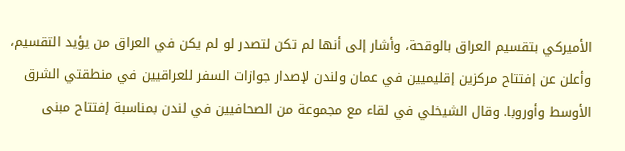الأميركي بتقسيم العراق بالوقحة، وأشار إلى أنها لم تكن لتصدر لو لم يكن في العراق من يؤيد التقسيم، وأعلن عن إفتتاح مركزين إقليميين في عمان ولندن لإصدار جوازات السفر للعراقيين في منطقتي الشرق الأوسط وأوروبا. وقال الشيخلي في لقاء مع مجموعة من الصحافيين في لندن بمناسبة إفتتاح مبنى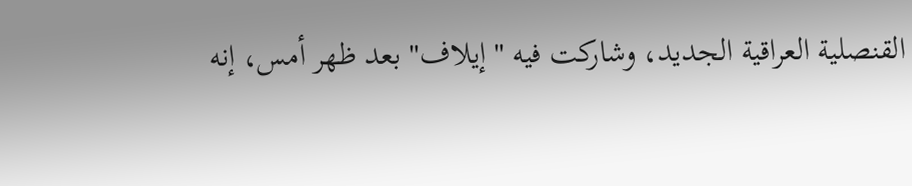القنصلية العراقية الجديد، وشاركت فيه "إيلاف" بعد ظهر أمس، إنه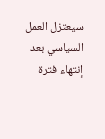سيعتزل العمل السياسي بعد إنتهاء فترة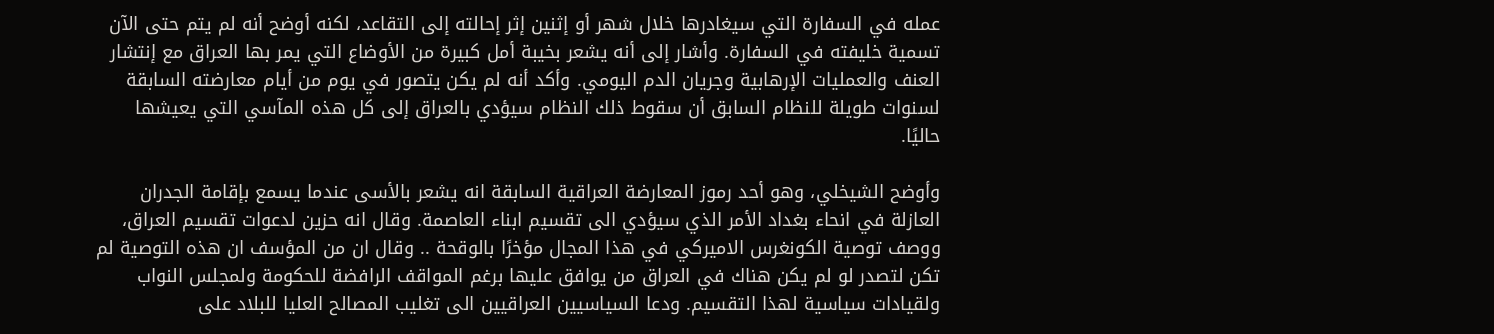عمله في السفارة التي سيغادرها خلال شهر أو إثنين إثر إحالته إلى التقاعد، لكنه أوضح أنه لم يتم حتى الآن تسمية خليفته في السفارة. وأشار إلى أنه يشعر بخيبة أمل كبيرة من الأوضاع التي يمر بها العراق مع إنتشار العنف والعمليات الإرهابية وجريان الدم اليومي. وأكد أنه لم يكن يتصور في يوم من أيام معارضته السابقة لسنوات طويلة للنظام السابق أن سقوط ذلك النظام سيؤدي بالعراق إلى كل هذه المآسي التي يعيشها حاليًا.

وأوضح الشيخلي، وهو أحد رموز المعارضة العراقية السابقة انه يشعر بالأسى عندما يسمع بإقامة الجدران العازلة في انحاء بغداد الأمر الذي سيؤدي الى تقسيم ابناء العاصمة. وقال انه حزين لدعوات تقسيم العراق، ووصف توصية الكونغرس الاميركي في هذا المجال مؤخرًا بالوقحة .. وقال ان من المؤسف ان هذه التوصية لم تكن لتصدر لو لم يكن هناك في العراق من يوافق عليها برغم المواقف الرافضة للحكومة ولمجلس النواب ولقيادات سياسية لهذا التقسيم. ودعا السياسيين العراقيين الى تغليب المصالح العليا للبلاد على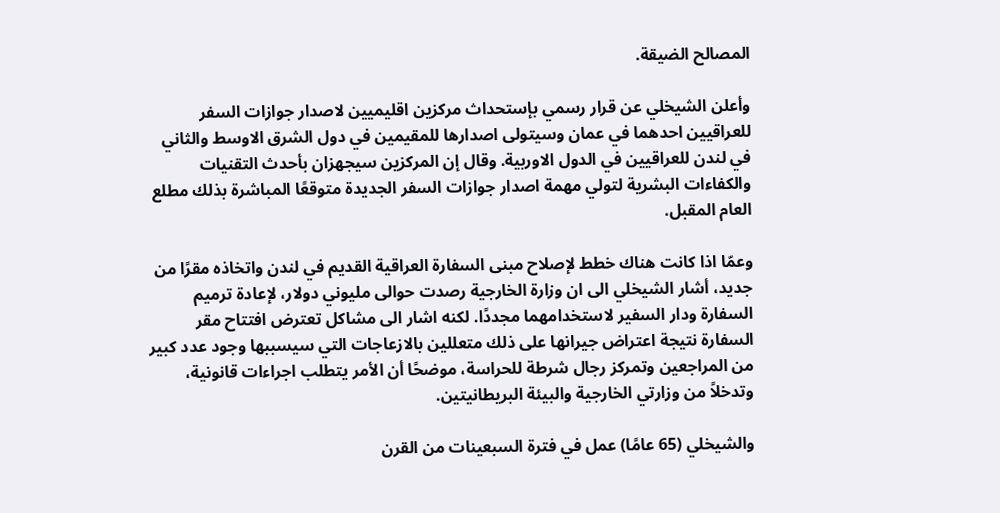المصالح الضيقة.

وأعلن الشيخلي عن قرار رسمي بإستحداث مركزين اقليميين لاصدار جوازات السفر للعراقيين احدهما في عمان وسيتولى اصدارها للمقيمين في دول الشرق الاوسط والثاني في لندن للعراقيين في الدول الاوربية. وقال إن المركزين سيجهزان بأحدث التقنيات والكفاءات البشرية لتولي مهمة اصدار جوازات السفر الجديدة متوقعًا المباشرة بذلك مطلع العام المقبل.

وعمّا اذا كانت هناك خطط لإصلاح مبنى السفارة العراقية القديم في لندن واتخاذه مقرًا من جديد، أشار الشيخلي الى ان وزارة الخارجية رصدت حوالى مليوني دولار، لإعادة ترميم السفارة ودار السفير لاستخدامهما مجددًا. لكنه اشار الى مشاكل تعترض افتتاح مقر السفارة نتيجة اعتراض جيرانها على ذلك متعللين بالازعاجات التي سيسببها وجود عدد كبير من المراجعين وتمركز رجال شرطة للحراسة، موضحًا أن الأمر يتطلب اجراءات قانونية، وتدخلاً من وزارتي الخارجية والبيئة البريطانيتين.

والشيخلي (65 عامًا) عمل في فترة السبعينات من القرن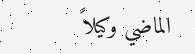الماضي وكيلاً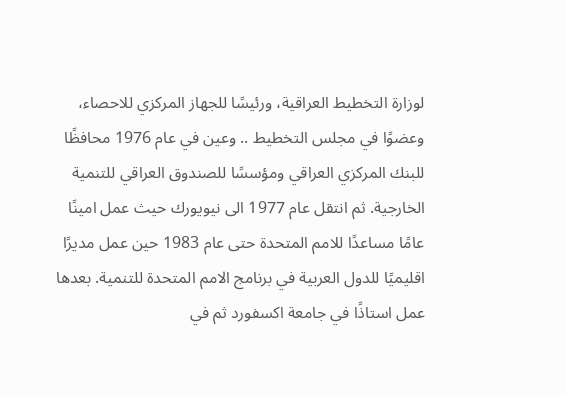لوزارة التخطيط العراقية، ورئيسًا للجهاز المركزي للاحصاء، وعضوًا في مجلس التخطيط .. وعين في عام 1976 محافظًا للبنك المركزي العراقي ومؤسسًا للصندوق العراقي للتنمية الخارجية. ثم انتقل عام 1977 الى نيويورك حيث عمل امينًا عامًا مساعدًا للامم المتحدة حتى عام 1983 حين عمل مديرًا اقليميًا للدول العربية في برنامج الامم المتحدة للتنمية. بعدها عمل استاذًا في جامعة اكسفورد ثم في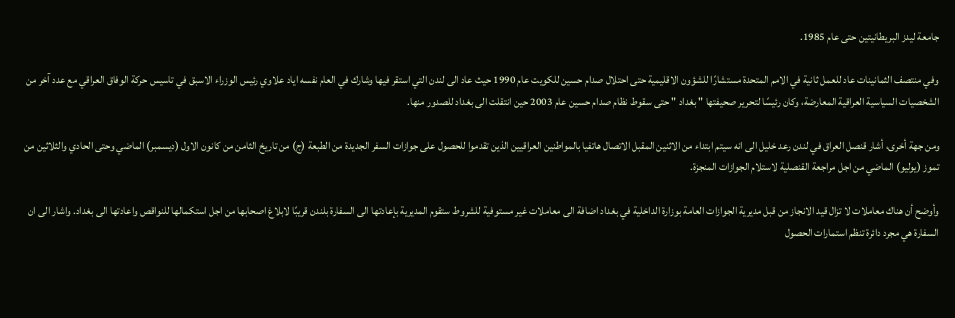جامعة ليدز البريطانيتين حتى عام 1985.

وفي منتصف الثمانينات عاد للعمل ثانية في الامم المتحدة مستشارًا للشؤون الاقليمية حتى احتلال صدام حسين للكويت عام 1990 حيث عاد الى لندن التي استقر فيها وشارك في العام نفسه اياد علاوي رئيس الوزراء الاسبق في تاسيس حركة الوفاق العراقي مع عدد آخر من الشخصيات السياسية العراقية المعارضة، وكان رئيسًا لتحرير صحيفتها " بغداد " حتى سقوط نظام صدام حسين عام 2003 حين انتقلت الى بغداد للصدور منها.

ومن جهة أخرى، أشار قنصل العراق في لندن رعد خليل الى انه سيتم ابتداء من الاثنين المقبل الاتصال هاتفيا بالمواطنين العراقيين الذين تقدموا للحصول على جوازات السفر الجديدة من الطبعة (ج) من تاريخ الثامن من كانون الاول (ديسمبر) الماضي وحتى الحادي والثلاثين من تموز (يوليو) الماضي من اجل مراجعة القنصلية لاستلام الجوازات المنجزة.

وأوضح أن هناك معاملات لا تزال قيد الانجاز من قبل مديرية الجوازات العامة بوزارة الداخلية في بغداد اضافة الى معاملات غير مستوفية للشروط ستقوم المديرية بإعادتها الى السفارة بلندن قريبًا لابلاغ اصحابها من اجل استكمالها للنواقص واعادتها الى بغداد. واشار الى ان السفارة هي مجرد دائرة تنظم استمارات الحصول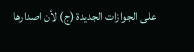على الجوازات الجديدة (ج) لأن اصدارها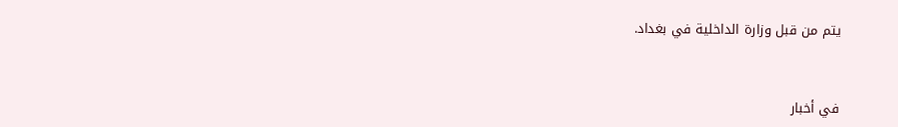يتم من قبل وزارة الداخلية في بغداد.


في أخبار